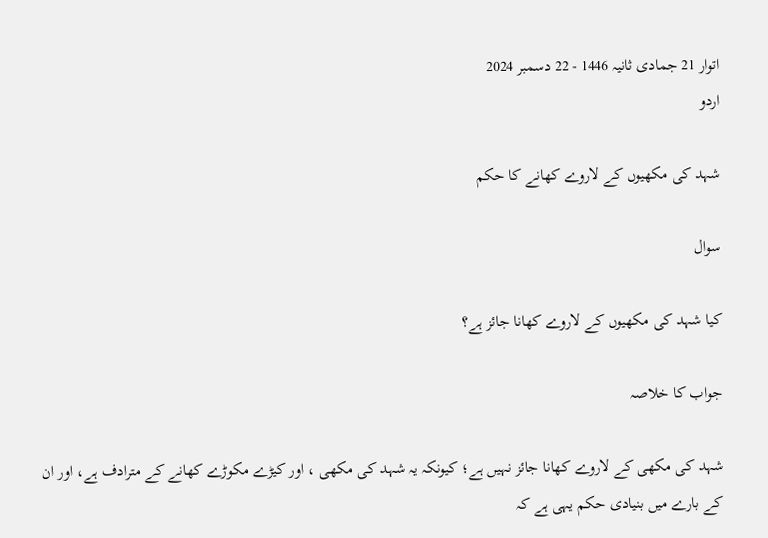اتوار 21 جمادی ثانیہ 1446 - 22 دسمبر 2024
اردو

شہد کی مکھیوں کے لاروے کھانے کا حکم

سوال

کیا شہد کی مکھیوں کے لاروے کھانا جائز ہے؟

جواب کا خلاصہ

شہد کی مکھی کے لاروے کھانا جائز نہیں ہے؛ کیونکہ یہ شہد کی مکھی ، اور کیڑے مکوڑے کھانے کے مترادف ہے، اور ان کے بارے میں بنیادی حکم یہی ہے کہ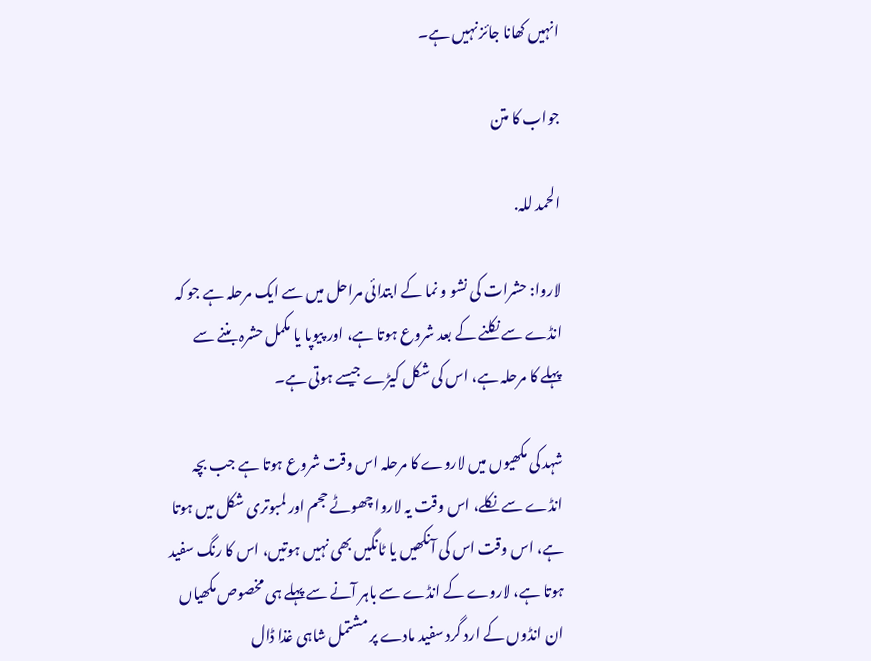انہیں کھانا جائز نہیں ہے۔

جواب کا متن

الحمد للہ.

لاروا: حشرات کی نشو و نما کے ابتدائی مراحل میں سے ایک مرحلہ ہے جو کہ انڈے سے نکلنے کے بعد شروع ہوتا ہے، اور پیوپا یا مکمل حشرہ بننے سے پہلے کا مرحلہ ہے، اس کی شکل کیڑے جیسے ہوتی ہے۔

شہد کی مکھیوں میں لاروے کا مرحلہ اس وقت شروع ہوتا ہے جب بچہ انڈے سے نکلے، اس وقت یہ لاروا چھوٹے حجم اور لمبوتری شکل میں ہوتا ہے، اس وقت اس کی آنکھیں یا ٹانگیں بھی نہیں ہوتیں، اس کا رنگ سفید ہوتا ہے، لاروے کے انڈے سے باہر آنے سے پہلے ہی مخصوص مکھیاں ان انڈوں کے ارد گرد سفید مادے پر مشتمل شاہی غذا ڈال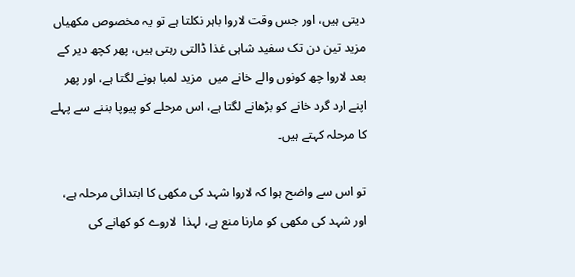دیتی ہیں، اور جس وقت لاروا باہر نکلتا ہے تو یہ مخصوص مکھیاں  مزید تین دن تک سفید شاہی غذا ڈالتی رہتی ہیں، پھر کچھ دیر کے بعد لاروا چھ کونوں والے خانے میں  مزید لمبا ہونے لگتا ہے، اور پھر اپنے ارد گرد خانے کو بڑھانے لگتا ہے، اس مرحلے کو پیوپا بننے سے پہلے کا مرحلہ کہتے ہیں۔

تو اس سے واضح ہوا کہ لاروا شہد کی مکھی کا ابتدائی مرحلہ ہے، اور شہد کی مکھی کو مارنا منع ہے، لہذا  لاروے کو کھانے کی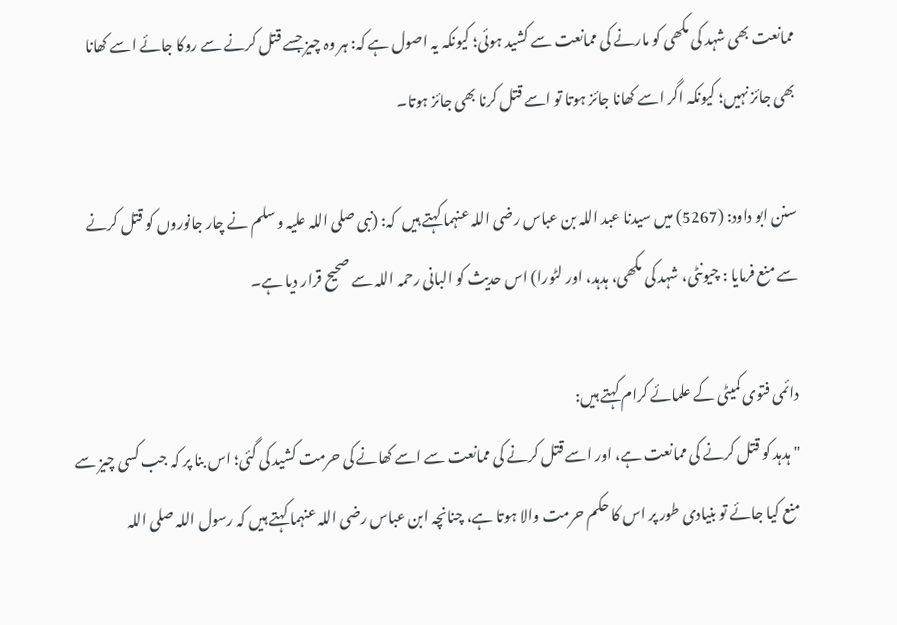ممانعت بھی شہد کی مکھی کو مارنے کی ممانعت سے کشید ہوئی؛ کیونکہ یہ اصول ہے کہ: ہر وہ چیز جسے قتل کرنے سے روکا جائے اسے کھانا بھی جائز نہیں؛ کیونکہ اگر اسے کھانا جائز ہوتا تو اسے قتل کرنا بھی جائز ہوتا۔

سنن ابو داود: (5267) میں سیدنا عبد اللہ بن عباس رضی اللہ عنہما کہتے ہیں  کہ: (نبی صلی اللہ علیہ و سلم نے چار جانوروں کو قتل کرنے سے منع فرمایا : چیونٹی، شہد کی مکھی، ہدہد، اور لٹورا) اس حدیث کو البانی رحمہ اللہ سے صحیح قرار دیا ہے۔

دائمی فتوی کمیٹی کے علمائے کرام کہتے ہیں:
"ہدہد کو قتل کرنے کی ممانعت ہے، اور اسے قتل کرنے کی ممانعت سے اسے کھانے کی حرمت کشید کی گئی؛ اس بنا پر کہ جب کسی چیز سے منع کیا جائے تو بنیادی طور پر اس کا حکم حرمت والا ہوتا ہے، چنانچہ ابن عباس رضی اللہ عنہما کہتے ہیں کہ رسول اللہ صلی اللہ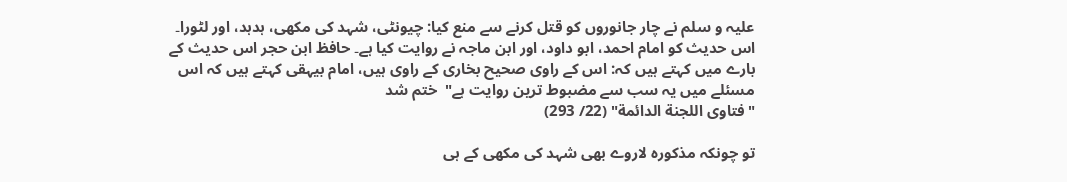علیہ و سلم نے چار جانوروں کو قتل کرنے سے منع کیا: چیونٹی، شہد کی مکھی، ہدہد، اور لٹورا۔ اس حدیث کو امام احمد، ابو داود، اور ابن ماجہ نے روایت کیا ہے۔ حافظ ابن حجر اس حدیث کے بارے میں کہتے ہیں کہ: اس کے راوی صحیح بخاری کے راوی ہیں، امام بیہقی کہتے ہیں کہ اس مسئلے میں یہ سب سے مضبوط ترین روایت ہے"  ختم شد
"فتاوى اللجنة الدائمة" (22/ 293)

تو چونکہ مذکورہ لاروے بھی شہد کی مکھی کے ہی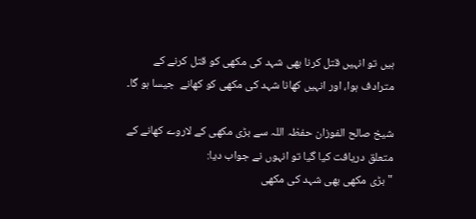ہیں تو انہیں قتل کرنا بھی شہد کی مکھی کو قتل کرنے کے مترادف ہوا، اور انہیں کھانا شہد کی مکھی کو کھانے  جیسا ہو گا۔

شیخ صالح الفوزان حفظہ اللہ سے بڑی مکھی کے لاروے کھانے کے متعلق دریافت کیا گیا تو انہوں نے جواب دیا:
"بڑی مکھی بھی شہد کی مکھی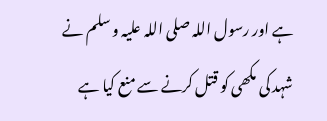ہے اور رسول اللہ صلی اللہ علیہ و سلم نے شہد کی مکھی کو قتل کرنے سے منع کیا ہے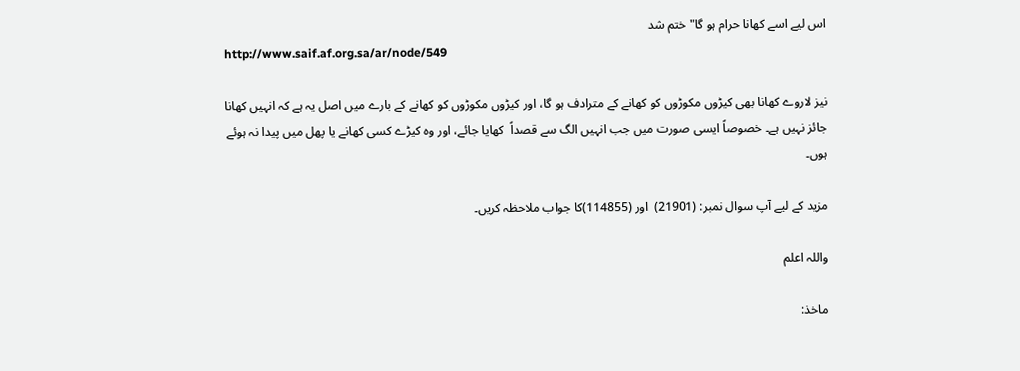اس لیے اسے کھانا حرام ہو گا" ختم شد
http://www.saif.af.org.sa/ar/node/549

نیز لاروے کھانا بھی کیڑوں مکوڑوں کو کھانے کے مترادف ہو گا، اور کیڑوں مکوڑوں کو کھانے کے بارے میں اصل یہ ہے کہ انہیں کھانا جائز نہیں ہے۔ خصوصاً ایسی صورت میں جب انہیں الگ سے قصداً  کھایا جائے، اور وہ کیڑے کسی کھانے یا پھل میں پیدا نہ ہوئے ہوں۔

مزید کے لیے آپ سوال نمبر: (21901)  اور (114855)کا جواب ملاحظہ کریں۔

واللہ اعلم

ماخذ: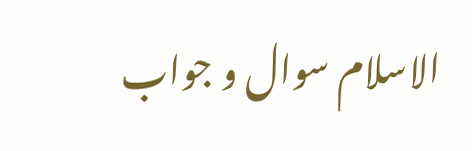الاسلام سوال و جواب